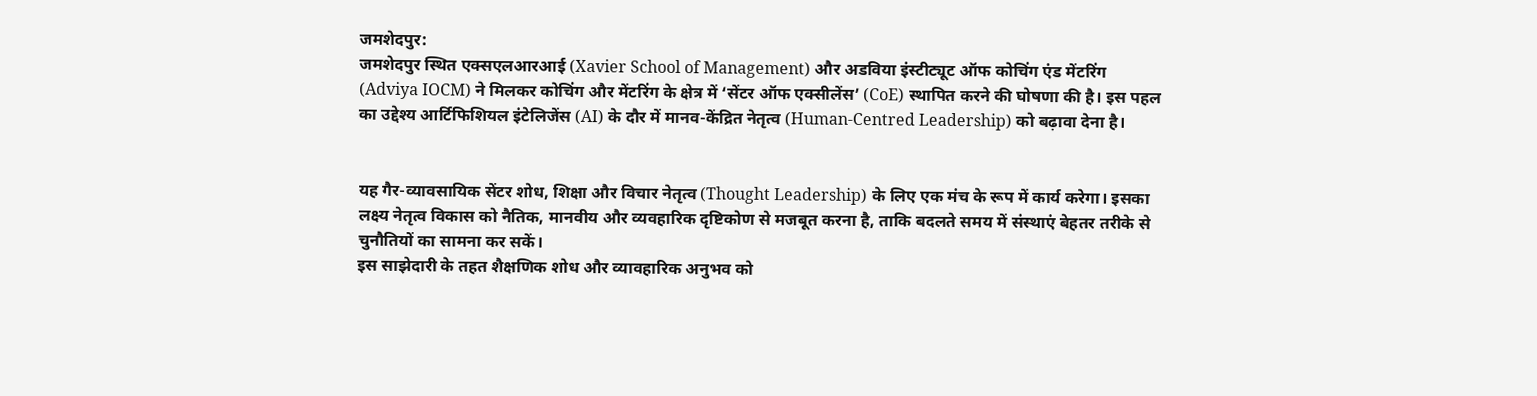जमशेदपुर:
जमशेदपुर स्थित एक्सएलआरआई (Xavier School of Management) और अडविया इंस्टीट्यूट ऑफ कोचिंग एंड मेंटरिंग (Adviya IOCM) ने मिलकर कोचिंग और मेंटरिंग के क्षेत्र में ‘सेंटर ऑफ एक्सीलेंस’ (CoE) स्थापित करने की घोषणा की है। इस पहल का उद्देश्य आर्टिफिशियल इंटेलिजेंस (AI) के दौर में मानव-केंद्रित नेतृत्व (Human-Centred Leadership) को बढ़ावा देना है।


यह गैर-व्यावसायिक सेंटर शोध, शिक्षा और विचार नेतृत्व (Thought Leadership) के लिए एक मंच के रूप में कार्य करेगा। इसका लक्ष्य नेतृत्व विकास को नैतिक, मानवीय और व्यवहारिक दृष्टिकोण से मजबूत करना है, ताकि बदलते समय में संस्थाएं बेहतर तरीके से चुनौतियों का सामना कर सकें।
इस साझेदारी के तहत शैक्षणिक शोध और व्यावहारिक अनुभव को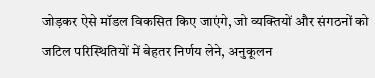जोड़कर ऐसे मॉडल विकसित किए जाएंगे, जो व्यक्तियों और संगठनों को जटिल परिस्थितियों में बेहतर निर्णय लेने, अनुकूलन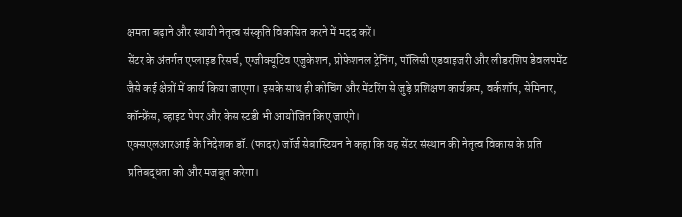क्षमता बढ़ाने और स्थायी नेतृत्व संस्कृति विकसित करने में मदद करें।
सेंटर के अंतर्गत एप्लाइड रिसर्च, एग्जीक्यूटिव एजुकेशन, प्रोफेशनल ट्रेनिंग, पॉलिसी एडवाइजरी और लीडरशिप डेवलपमेंट जैसे कई क्षेत्रों में कार्य किया जाएगा। इसके साथ ही कोचिंग और मेंटरिंग से जुड़े प्रशिक्षण कार्यक्रम, वर्कशॉप, सेमिनार, कॉन्फ्रेंस, व्हाइट पेपर और केस स्टडी भी आयोजित किए जाएंगे।
एक्सएलआरआई के निदेशक डॉ. (फादर) जॉर्ज सेबास्टियन ने कहा कि यह सेंटर संस्थान की नेतृत्व विकास के प्रति प्रतिबद्धता को और मजबूत करेगा।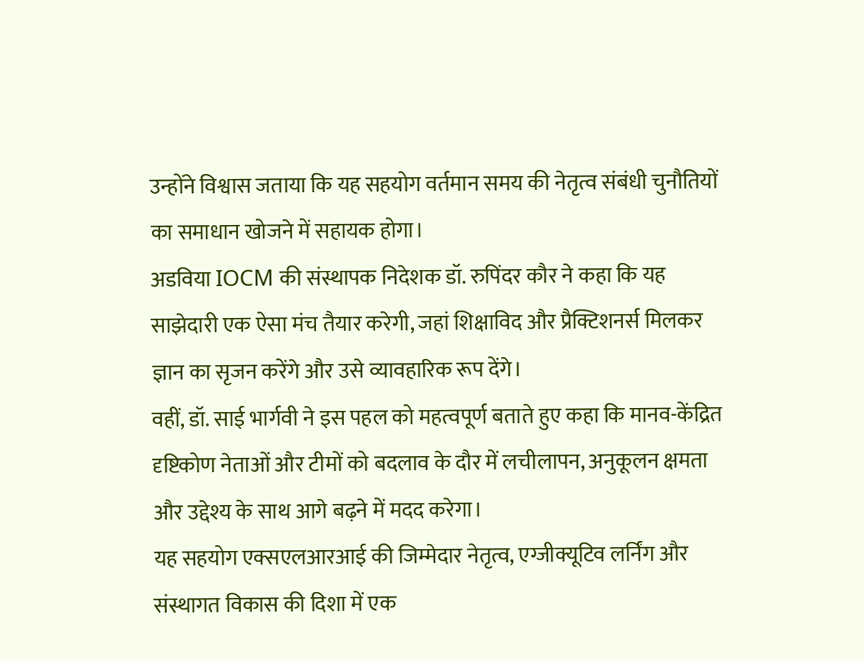उन्होंने विश्वास जताया कि यह सहयोग वर्तमान समय की नेतृत्व संबंधी चुनौतियों का समाधान खोजने में सहायक होगा।
अडविया IOCM की संस्थापक निदेशक डॉ. रुपिंदर कौर ने कहा कि यह साझेदारी एक ऐसा मंच तैयार करेगी, जहां शिक्षाविद और प्रैक्टिशनर्स मिलकर ज्ञान का सृजन करेंगे और उसे व्यावहारिक रूप देंगे।
वहीं, डॉ. साई भार्गवी ने इस पहल को महत्वपूर्ण बताते हुए कहा कि मानव-केंद्रित दृष्टिकोण नेताओं और टीमों को बदलाव के दौर में लचीलापन, अनुकूलन क्षमता और उद्देश्य के साथ आगे बढ़ने में मदद करेगा।
यह सहयोग एक्सएलआरआई की जिम्मेदार नेतृत्व, एग्जीक्यूटिव लर्निंग और संस्थागत विकास की दिशा में एक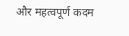और महत्वपूर्ण कदम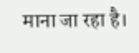माना जा रहा है।